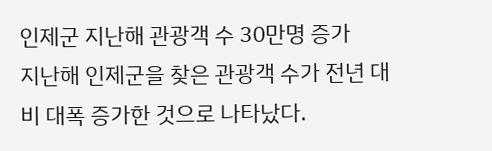인제군 지난해 관광객 수 30만명 증가
지난해 인제군을 찾은 관광객 수가 전년 대비 대폭 증가한 것으로 나타났다.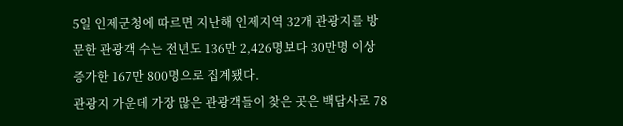5일 인제군청에 따르면 지난해 인제지역 32개 관광지를 방문한 관광객 수는 전년도 136만 2,426명보다 30만명 이상 증가한 167만 800명으로 집계됐다.
관광지 가운데 가장 많은 관광객들이 찾은 곳은 백담사로 78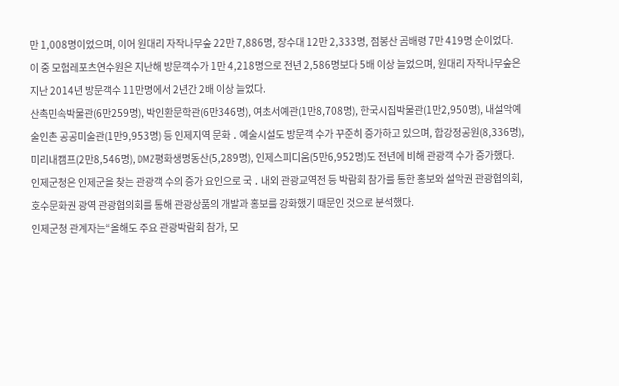만 1,008명이었으며, 이어 원대리 자작나무숲 22만 7,886명, 장수대 12만 2,333명, 점봉산 곰배령 7만 419명 순이었다.
이 중 모험레포츠연수원은 지난해 방문객수가 1만 4,218명으로 전년 2,586명보다 5배 이상 늘었으며, 원대리 자작나무숲은 지난 2014년 방문객수 11만명에서 2년간 2배 이상 늘었다.
산촉민속박물관(6만259명), 박인환문학관(6만346명), 여초서예관(1만8,708명), 한국시집박물관(1만2,950명), 내설악예술인촌 공공미술관(1만9,953명) 등 인제지역 문화 ․ 예술시설도 방문객 수가 꾸준히 증가하고 있으며, 합강정공원(8,336명), 미리내캠프(2만8,546명), DMZ평화생명동산(5,289명), 인제스피디움(5만6,952명)도 전년에 비해 관광객 수가 증가했다.
인제군청은 인제군을 찾는 관광객 수의 증가 요인으로 국 ․ 내외 관광교역전 등 박람회 참가를 통한 홍보와 설악권 관광협의회, 호수문화권 광역 관광협의회를 통해 관광상품의 개발과 홍보를 강화했기 때문인 것으로 분석했다.
인제군청 관계자는“올해도 주요 관광박람회 참가, 모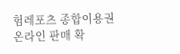험레포츠 종합이용권 온라인 판매 확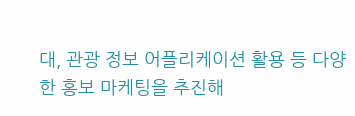대, 관광 정보 어플리케이션 활용 등 다양한 홍보 마케팅을 추진해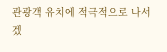관광객 유치에 적극적으로 나서겠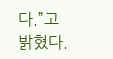다.”고 밝혔다.